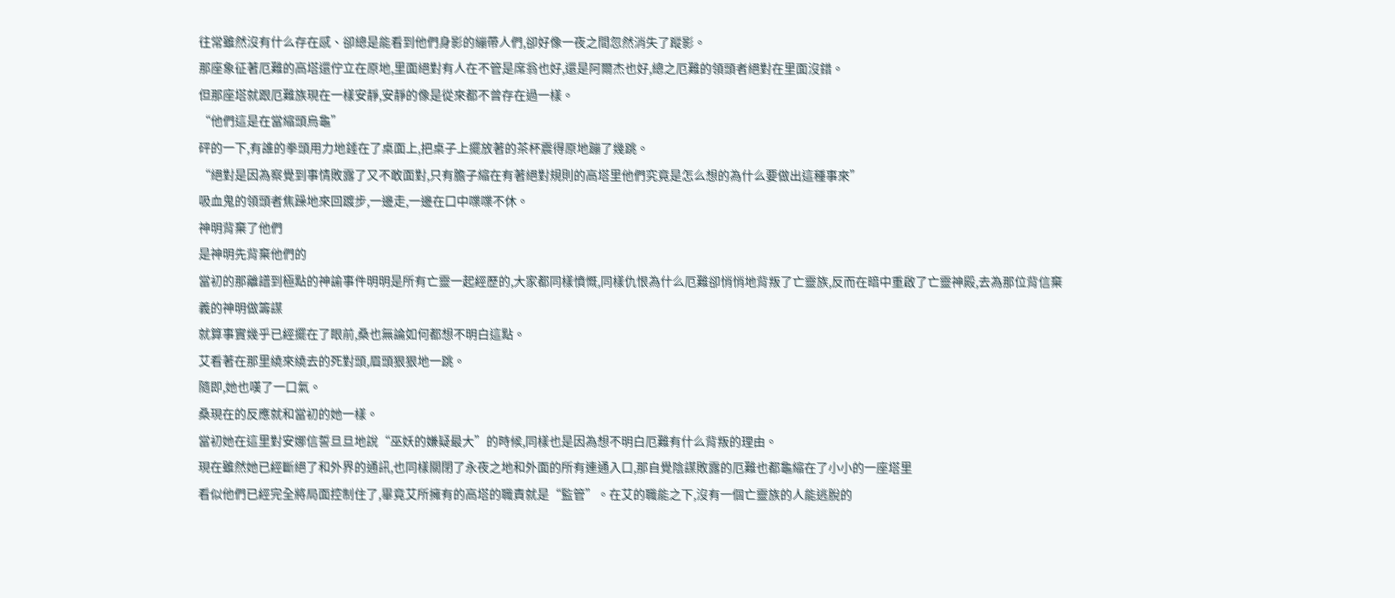往常雖然沒有什么存在感、卻總是能看到他們身影的繃帶人們,卻好像一夜之間忽然消失了蹤影。
那座象征著厄難的高塔還佇立在原地,里面絕對有人在不管是席翁也好,還是阿爾杰也好,總之厄難的領頭者絕對在里面沒錯。
但那座塔就跟厄難族現在一樣安靜,安靜的像是從來都不曾存在過一樣。
“他們這是在當縮頭烏龜”
砰的一下,有誰的拳頭用力地錘在了桌面上,把桌子上擺放著的茶杯震得原地蹦了幾跳。
“絕對是因為察覺到事情敗露了又不敢面對,只有膽子縮在有著絕對規則的高塔里他們究竟是怎么想的為什么要做出這種事來”
吸血鬼的領頭者焦躁地來回踱步,一邊走,一邊在口中喋喋不休。
神明背棄了他們
是神明先背棄他們的
當初的那離譜到極點的神諭事件明明是所有亡靈一起經歷的,大家都同樣憤慨,同樣仇恨為什么厄難卻悄悄地背叛了亡靈族,反而在暗中重啟了亡靈神殿,去為那位背信棄義的神明做籌謀
就算事實幾乎已經擺在了眼前,桑也無論如何都想不明白這點。
艾看著在那里繞來繞去的死對頭,眉頭狠狠地一跳。
隨即,她也嘆了一口氣。
桑現在的反應就和當初的她一樣。
當初她在這里對安娜信誓旦旦地說“巫妖的嫌疑最大”的時候,同樣也是因為想不明白厄難有什么背叛的理由。
現在雖然她已經斷絕了和外界的通訊,也同樣關閉了永夜之地和外面的所有連通入口,那自覺陰謀敗露的厄難也都龜縮在了小小的一座塔里
看似他們已經完全將局面控制住了,畢竟艾所擁有的高塔的職責就是“監管”。在艾的職能之下,沒有一個亡靈族的人能逃脫的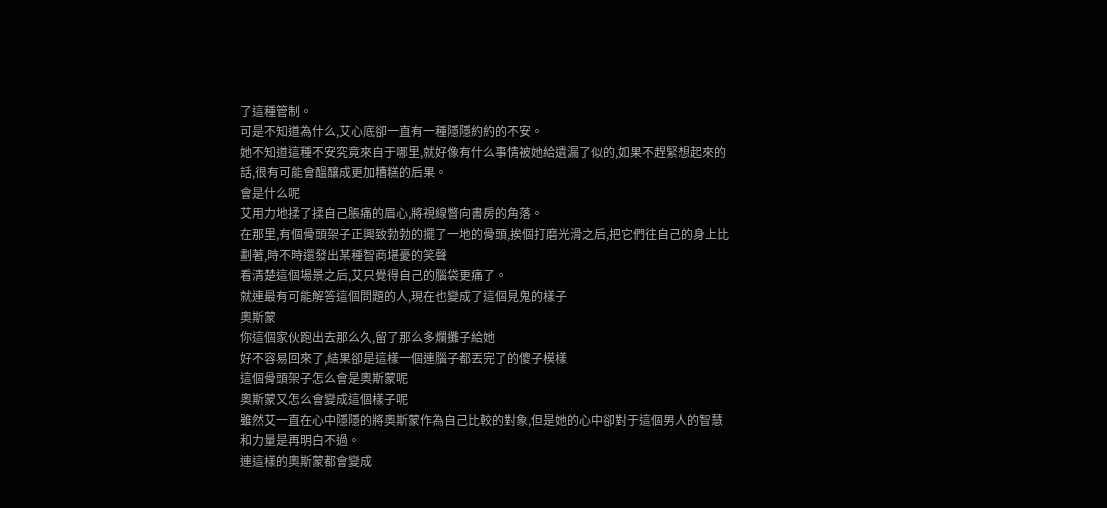了這種管制。
可是不知道為什么,艾心底卻一直有一種隱隱約約的不安。
她不知道這種不安究竟來自于哪里,就好像有什么事情被她給遺漏了似的,如果不趕緊想起來的話,很有可能會醞釀成更加糟糕的后果。
會是什么呢
艾用力地揉了揉自己脹痛的眉心,將視線瞥向書房的角落。
在那里,有個骨頭架子正興致勃勃的擺了一地的骨頭,挨個打磨光滑之后,把它們往自己的身上比劃著,時不時還發出某種智商堪憂的笑聲
看清楚這個場景之后,艾只覺得自己的腦袋更痛了。
就連最有可能解答這個問題的人,現在也變成了這個見鬼的樣子
奧斯蒙
你這個家伙跑出去那么久,留了那么多爛攤子給她
好不容易回來了,結果卻是這樣一個連腦子都丟完了的傻子模樣
這個骨頭架子怎么會是奧斯蒙呢
奧斯蒙又怎么會變成這個樣子呢
雖然艾一直在心中隱隱的將奧斯蒙作為自己比較的對象,但是她的心中卻對于這個男人的智慧和力量是再明白不過。
連這樣的奧斯蒙都會變成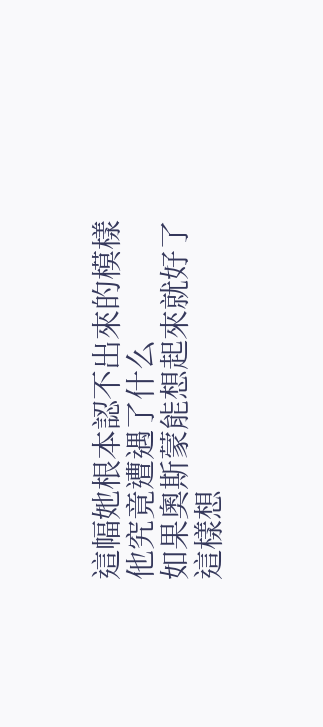這幅她根本認不出來的模樣
他究竟遭遇了什么
如果奧斯蒙能想起來就好了
這樣想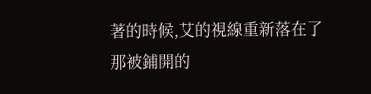著的時候,艾的視線重新落在了那被鋪開的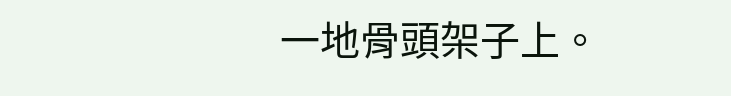一地骨頭架子上。